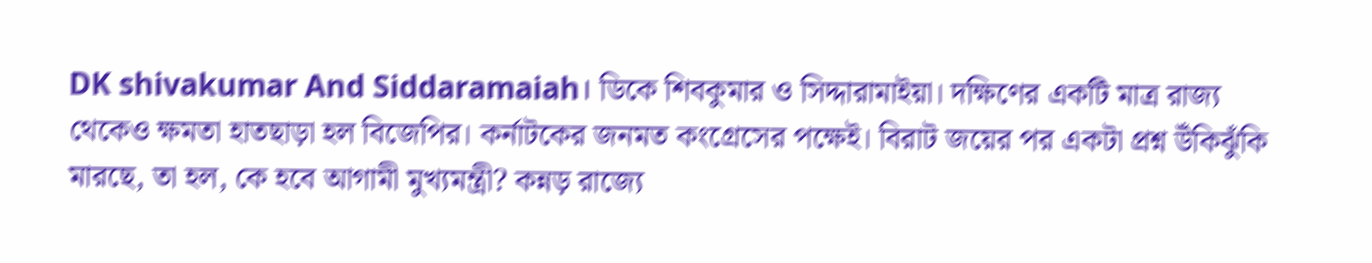DK shivakumar And Siddaramaiah। ডিকে শিবকুমার ও সিদ্দারামাইয়া। দক্ষিণের একটি মাত্র রাজ্য থেকেও ক্ষমতা হাতছাড়া হল বিজেপির। কর্নাটকের জনমত কংগ্রেসের পক্ষেই। বিরাট জয়ের পর একটা প্রশ্ন উঁকিঝুঁকি মারছে, তা হল, কে হবে আগামী মুখ্যমন্ত্রী? কন্নড় রাজ্যে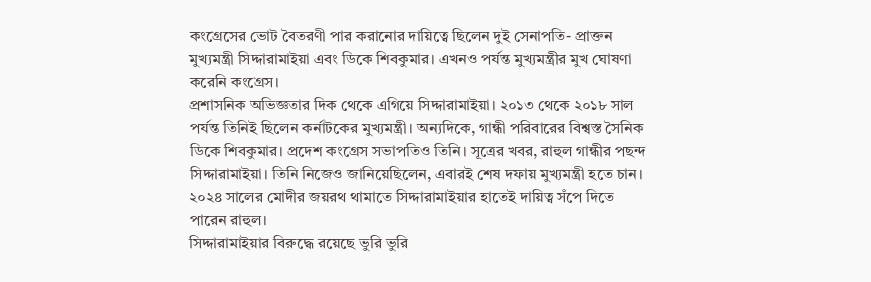কংগ্রেসের ভোট বৈতরণী পার করানোর দায়িত্বে ছিলেন দুই সেনাপতি- প্রাক্তন মুখ্যমন্ত্রী সিদ্দারামাইয়া এবং ডিকে শিবকুমার। এখনও পর্যন্ত মুখ্যমন্ত্রীর মুখ ঘোষণা করেনি কংগ্রেস।
প্রশাসনিক অভিজ্ঞতার দিক থেকে এগিয়ে সিদ্দারামাইয়া। ২০১৩ থেকে ২০১৮ সাল পর্যন্ত তিনিই ছিলেন কর্নাটকের মুখ্যমন্ত্রী। অন্যদিকে, গান্ধী পরিবারের বিশ্বস্ত সৈনিক ডিকে শিবকুমার। প্রদেশ কংগ্রেস সভাপতিও তিনি। সূত্রের খবর, রাহুল গান্ধীর পছন্দ সিদ্দারামাইয়া। তিনি নিজেও জানিয়েছিলেন, এবারই শেষ দফায় মুখ্যমন্ত্রী হতে চান। ২০২৪ সালের মোদীর জয়রথ থামাতে সিদ্দারামাইয়ার হাতেই দায়িত্ব সঁপে দিতে পারেন রাহুল।
সিদ্দারামাইয়ার বিরুদ্ধে রয়েছে ভুরি ভুরি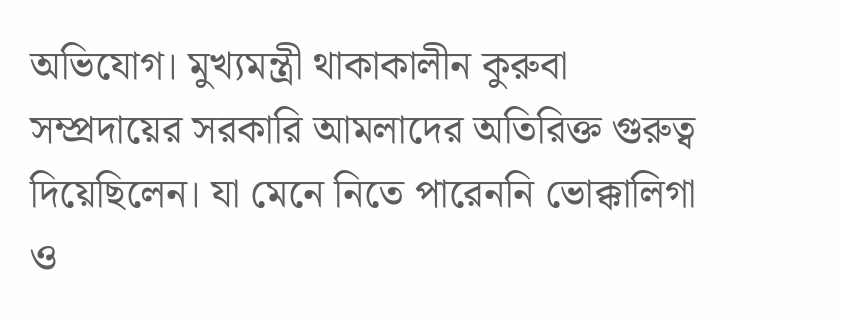অভিযোগ। মুখ্যমন্ত্রী থাকাকালীন কুরুবা সম্প্রদায়ের সরকারি আমলাদের অতিরিক্ত গুরুত্ব দিয়েছিলেন। যা মেনে নিতে পারেননি ভোক্কালিগা ও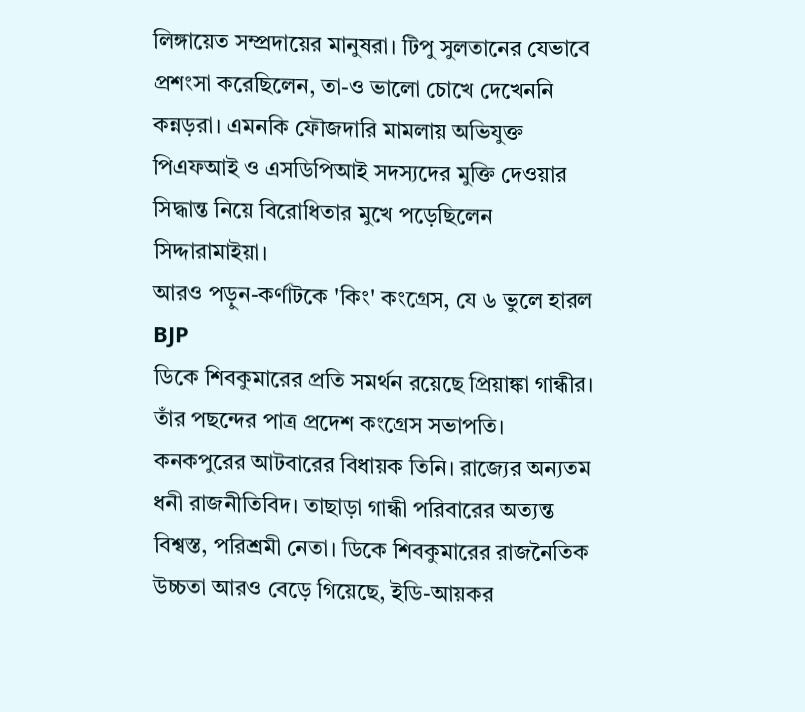লিঙ্গায়েত সম্প্রদায়ের মানুষরা। টিপু সুলতানের যেভাবে প্রশংসা করেছিলেন, তা-ও ভালো চোখে দেখেননি কন্নড়রা। এমনকি ফৌজদারি মামলায় অভিযুক্ত পিএফআই ও এসডিপিআই সদস্যদের মুক্তি দেওয়ার সিদ্ধান্ত নিয়ে বিরোধিতার মুখে পড়েছিলেন সিদ্দারামাইয়া।
আরও পড়ুন-কর্ণাটকে 'কিং' কংগ্রেস, যে ৬ ভুলে হারল BJP
ডিকে শিবকুমারের প্রতি সমর্থন রয়েছে প্রিয়াঙ্কা গান্ধীর। তাঁর পছন্দের পাত্র প্রদেশ কংগ্রেস সভাপতি। কনকপুরের আটবারের বিধায়ক তিনি। রাজ্যের অন্যতম ধনী রাজনীতিবিদ। তাছাড়া গান্ধী পরিবারের অত্যন্ত বিশ্বস্ত, পরিশ্রমী নেতা। ডিকে শিবকুমারের রাজনৈতিক উচ্চতা আরও বেড়ে গিয়েছে, ইডি-আয়কর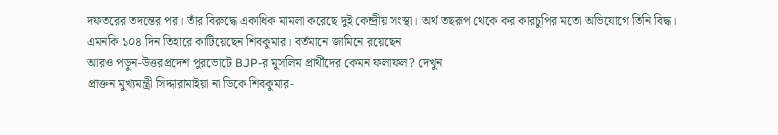দফতরের তদন্তের পর। তাঁর বিরুদ্ধে একাধিক মামলা করেছে দুই কেন্দ্রীয় সংস্থা। অর্থ তছরূপ থেকে কর কারচুপির মতো অভিযোগে তিনি বিদ্ধ। এমনকি ১০৪ দিন তিহারে কাটিয়েছেন শিবকুমার। বর্তমানে জামিনে রয়েছেন
আরও পড়ুন-উত্তরপ্রদেশ পুরভোটে BJP-র মুসলিম প্রার্থীদের কেমন ফলাফল? দেখুন
প্রাক্তন মুখ্যমন্ত্রী সিদ্দারামাইয়া না ডিকে শিবকুমার-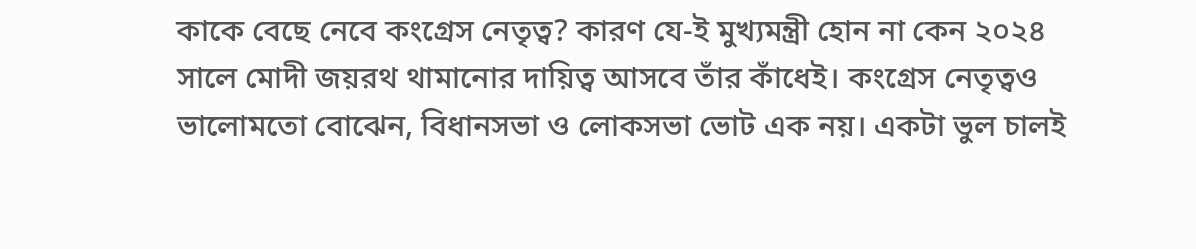কাকে বেছে নেবে কংগ্রেস নেতৃত্ব? কারণ যে-ই মুখ্যমন্ত্রী হোন না কেন ২০২৪ সালে মোদী জয়রথ থামানোর দায়িত্ব আসবে তাঁর কাঁধেই। কংগ্রেস নেতৃত্বও ভালোমতো বোঝেন, বিধানসভা ও লোকসভা ভোট এক নয়। একটা ভুল চালই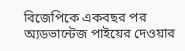বিজেপিকে একবছর পর অ্যডভান্টেজ পাইয়ের দেওয়ার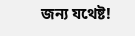জন্য যথেষ্ট!